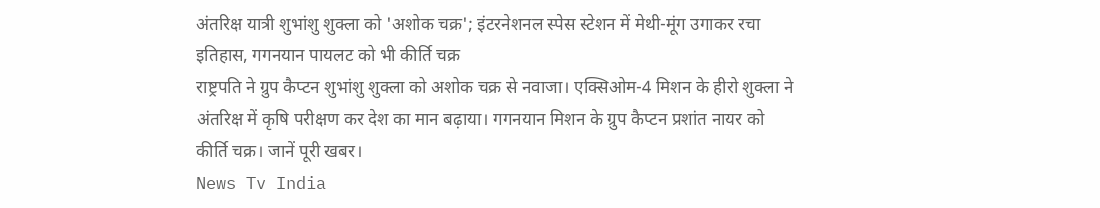अंतरिक्ष यात्री शुभांशु शुक्ला को 'अशोक चक्र'; इंटरनेशनल स्पेस स्टेशन में मेथी-मूंग उगाकर रचा इतिहास, गगनयान पायलट को भी कीर्ति चक्र
राष्ट्रपति ने ग्रुप कैप्टन शुभांशु शुक्ला को अशोक चक्र से नवाजा। एक्सिओम-4 मिशन के हीरो शुक्ला ने अंतरिक्ष में कृषि परीक्षण कर देश का मान बढ़ाया। गगनयान मिशन के ग्रुप कैप्टन प्रशांत नायर को कीर्ति चक्र। जानें पूरी खबर।
News Tv India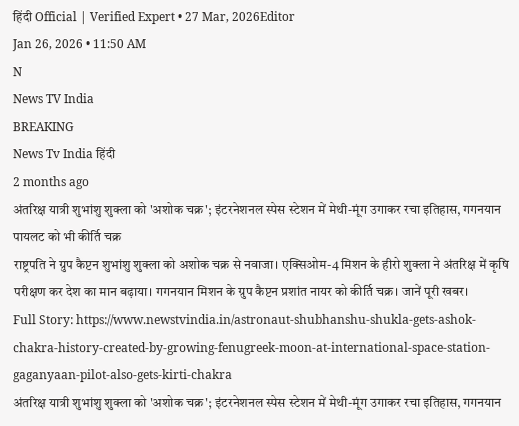हिंदी Official | Verified Expert • 27 Mar, 2026Editor
Jan 26, 2026 • 11:50 AM
N
News TV India
BREAKING
News Tv India हिंदी
2 months ago
अंतरिक्ष यात्री शुभांशु शुक्ला को 'अशोक चक्र'; इंटरनेशनल स्पेस स्टेशन में मेथी-मूंग उगाकर रचा इतिहास, गगनयान पायलट को भी कीर्ति चक्र
राष्ट्रपति ने ग्रुप कैप्टन शुभांशु शुक्ला को अशोक चक्र से नवाजा। एक्सिओम-4 मिशन के हीरो शुक्ला ने अंतरिक्ष में कृषि परीक्षण कर देश का मान बढ़ाया। गगनयान मिशन के ग्रुप कैप्टन प्रशांत नायर को कीर्ति चक्र। जानें पूरी खबर।
Full Story: https://www.newstvindia.in/astronaut-shubhanshu-shukla-gets-ashok-chakra-history-created-by-growing-fenugreek-moon-at-international-space-station-gaganyaan-pilot-also-gets-kirti-chakra
अंतरिक्ष यात्री शुभांशु शुक्ला को 'अशोक चक्र'; इंटरनेशनल स्पेस स्टेशन में मेथी-मूंग उगाकर रचा इतिहास, गगनयान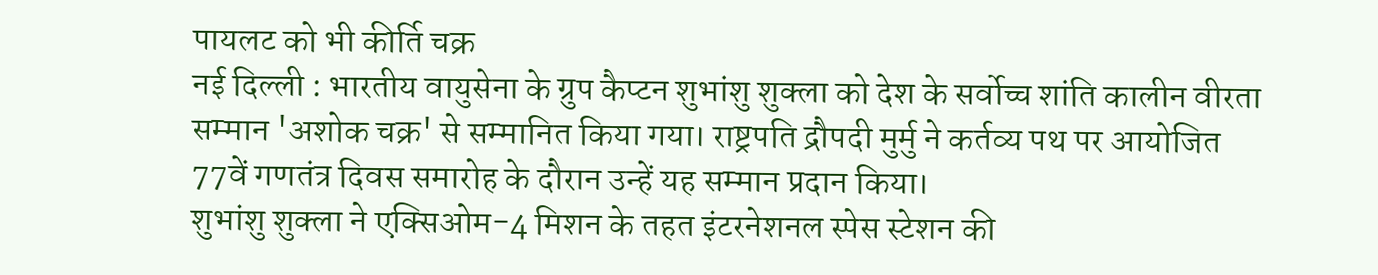पायलट को भी कीर्ति चक्र
नई दिल्ली : भारतीय वायुसेना के ग्रुप कैप्टन शुभांशु शुक्ला को देश के सर्वोच्च शांति कालीन वीरता सम्मान 'अशोक चक्र' से सम्मानित किया गया। राष्ट्रपति द्रौपदी मुर्मु ने कर्तव्य पथ पर आयोजित 77वें गणतंत्र दिवस समारोह के दौरान उन्हें यह सम्मान प्रदान किया।
शुभांशु शुक्ला ने एक्सिओम-4 मिशन के तहत इंटरनेशनल स्पेस स्टेशन की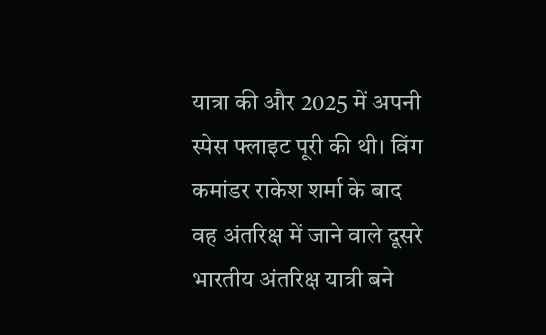यात्रा की और 2025 में अपनी स्पेस फ्लाइट पूरी की थी। विंग कमांडर राकेश शर्मा के बाद वह अंतरिक्ष में जाने वाले दूसरे भारतीय अंतरिक्ष यात्री बने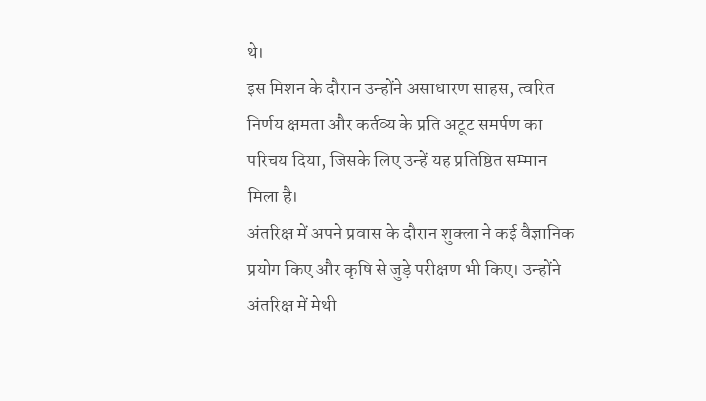थे।
इस मिशन के दौरान उन्होंने असाधारण साहस, त्वरित निर्णय क्षमता और कर्तव्य के प्रति अटूट समर्पण का परिचय दिया, जिसके लिए उन्हें यह प्रतिष्ठित सम्मान मिला है।
अंतरिक्ष में अपने प्रवास के दौरान शुक्ला ने कई वैज्ञानिक प्रयोग किए और कृषि से जुड़े परीक्षण भी किए। उन्होंने अंतरिक्ष में मेथी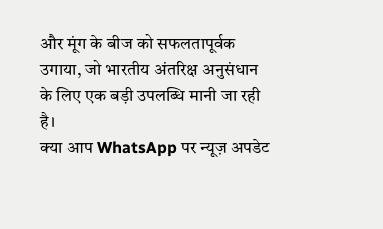और मूंग के बीज को सफलतापूर्वक उगाया, जो भारतीय अंतरिक्ष अनुसंधान के लिए एक बड़ी उपलब्धि मानी जा रही है।
क्या आप WhatsApp पर न्यूज़ अपडेट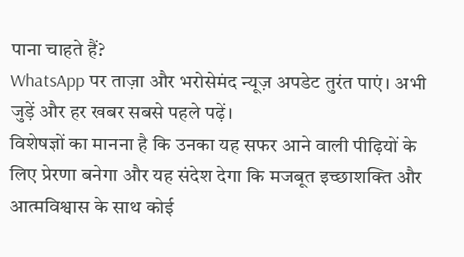पाना चाहते हैं?
WhatsApp पर ताज़ा और भरोसेमंद न्यूज़ अपडेट तुरंत पाएं। अभी जुड़ें और हर खबर सबसे पहले पढ़ें।
विशेषज्ञों का मानना है कि उनका यह सफर आने वाली पीढ़ियों के लिए प्रेरणा बनेगा और यह संदेश देगा कि मजबूत इच्छाशक्ति और आत्मविश्वास के साथ कोई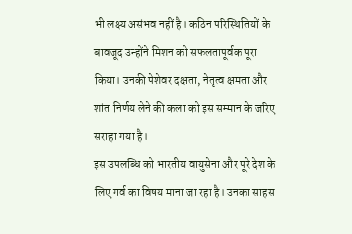भी लक्ष्य असंभव नहीं है। कठिन परिस्थितियों के बावजूद उन्होंने मिशन को सफलतापूर्वक पूरा किया। उनकी पेशेवर दक्षता, नेतृत्व क्षमता और शांत निर्णय लेने की कला को इस सम्मान के जरिए सराहा गया है।
इस उपलब्धि को भारतीय वायुसेना और पूरे देश के लिए गर्व का विषय माना जा रहा है। उनका साहस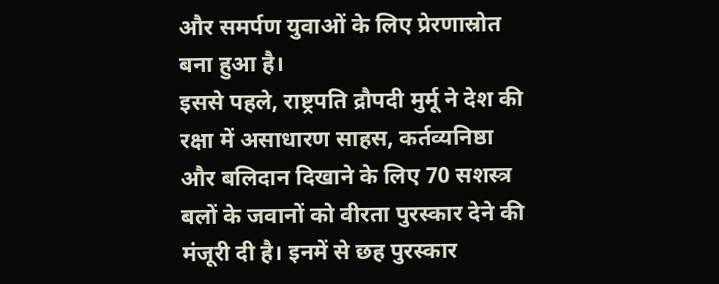और समर्पण युवाओं के लिए प्रेरणास्रोत बना हुआ है।
इससे पहले, राष्ट्रपति द्रौपदी मुर्मू ने देश की रक्षा में असाधारण साहस, कर्तव्यनिष्ठा और बलिदान दिखाने के लिए 70 सशस्त्र बलों के जवानों को वीरता पुरस्कार देने की मंजूरी दी है। इनमें से छह पुरस्कार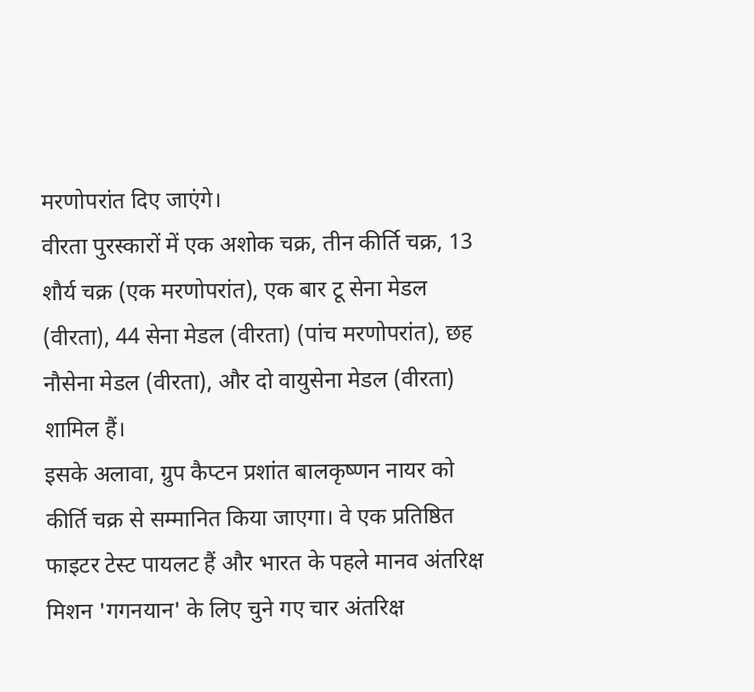मरणोपरांत दिए जाएंगे।
वीरता पुरस्कारों में एक अशोक चक्र, तीन कीर्ति चक्र, 13 शौर्य चक्र (एक मरणोपरांत), एक बार टू सेना मेडल (वीरता), 44 सेना मेडल (वीरता) (पांच मरणोपरांत), छह नौसेना मेडल (वीरता), और दो वायुसेना मेडल (वीरता) शामिल हैं।
इसके अलावा, ग्रुप कैप्टन प्रशांत बालकृष्णन नायर को कीर्ति चक्र से सम्मानित किया जाएगा। वे एक प्रतिष्ठित फाइटर टेस्ट पायलट हैं और भारत के पहले मानव अंतरिक्ष मिशन 'गगनयान' के लिए चुने गए चार अंतरिक्ष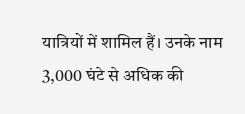यात्रियों में शामिल हैं। उनके नाम 3,000 घंटे से अधिक की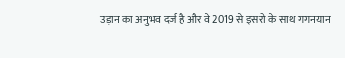उड़ान का अनुभव दर्ज है और वे 2019 से इसरो के साथ गगनयान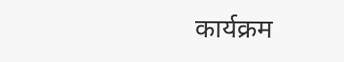कार्यक्रम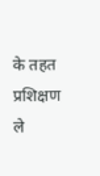के तहत प्रशिक्षण ले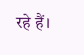रहे हैं।